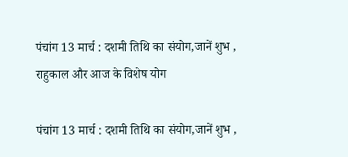पंचांग 13 मार्च : दशमी तिथि का संयोग,जानें शुभ , राहुकाल और आज के विशेष योग

पंचांग 13 मार्च : दशमी तिथि का संयोग,जानें शुभ ,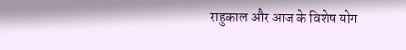राहुकाल और आज के विशेष योग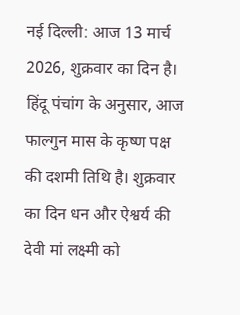नई दिल्ली: आज 13 मार्च 2026, शुक्रवार का दिन है। हिंदू पंचांग के अनुसार, आज फाल्गुन मास के कृष्ण पक्ष की दशमी तिथि है। शुक्रवार का दिन धन और ऐश्वर्य की देवी मां लक्ष्मी को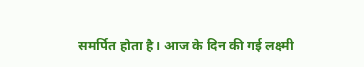समर्पित होता है। आज के दिन की गई लक्ष्मी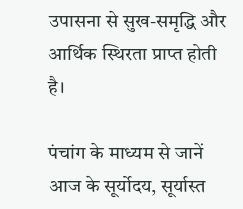उपासना से सुख-समृद्धि और आर्थिक स्थिरता प्राप्त होती है।

पंचांग के माध्यम से जानें आज के सूर्योदय, सूर्यास्त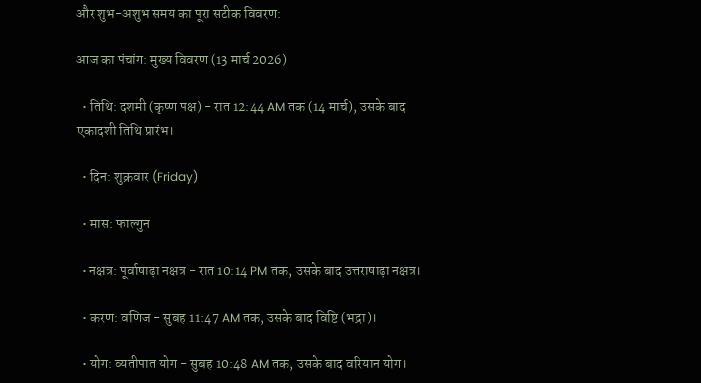और शुभ-अशुभ समय का पूरा सटीक विवरण:

आज का पंचांग: मुख्य विवरण (13 मार्च 2026)

  • तिथि: दशमी (कृष्ण पक्ष) - रात 12:44 AM तक (14 मार्च), उसके बाद एकादशी तिथि प्रारंभ।

  • दिन: शुक्रवार (Friday)

  • मास: फाल्गुन

  • नक्षत्र: पूर्वाषाढ़ा नक्षत्र - रात 10:14 PM तक, उसके बाद उत्तराषाढ़ा नक्षत्र।

  • करण: वणिज - सुबह 11:47 AM तक, उसके बाद विष्टि (भद्रा)।

  • योग: व्यतीपात योग - सुबह 10:48 AM तक, उसके बाद वरियान योग।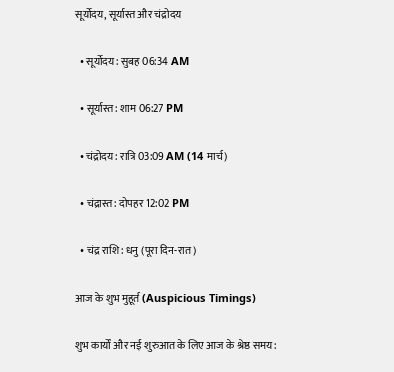सूर्योदय, सूर्यास्त और चंद्रोदय

  • सूर्योदय: सुबह 06:34 AM

  • सूर्यास्त: शाम 06:27 PM

  • चंद्रोदय: रात्रि 03:09 AM (14 मार्च)

  • चंद्रास्त: दोपहर 12:02 PM

  • चंद्र राशि: धनु (पूरा दिन-रात)

आज के शुभ मुहूर्त (Auspicious Timings)

शुभ कार्यों और नई शुरुआत के लिए आज के श्रेष्ठ समय: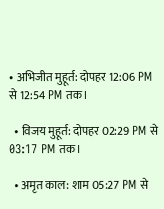• अभिजीत मुहूर्त: दोपहर 12:06 PM से 12:54 PM तक।

  • विजय मुहूर्त: दोपहर 02:29 PM से 03:17 PM तक।

  • अमृत काल: शाम 05:27 PM से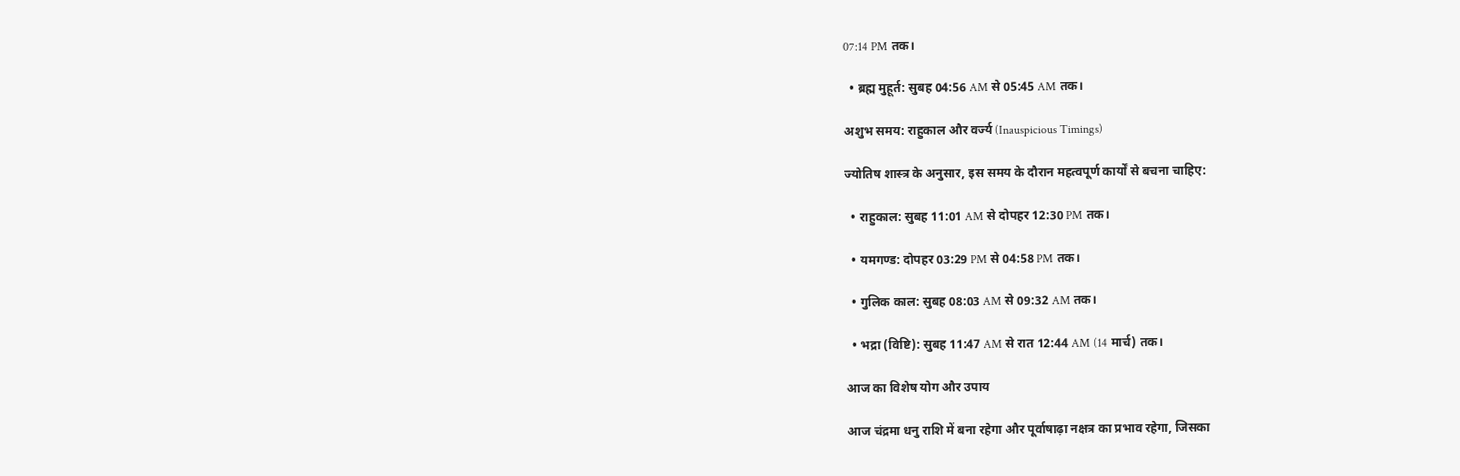07:14 PM तक।

  • ब्रह्म मुहूर्त: सुबह 04:56 AM से 05:45 AM तक।

अशुभ समय: राहुकाल और वर्ज्य (Inauspicious Timings)

ज्योतिष शास्त्र के अनुसार, इस समय के दौरान महत्वपूर्ण कार्यों से बचना चाहिए:

  • राहुकाल: सुबह 11:01 AM से दोपहर 12:30 PM तक।

  • यमगण्ड: दोपहर 03:29 PM से 04:58 PM तक।

  • गुलिक काल: सुबह 08:03 AM से 09:32 AM तक।

  • भद्रा (विष्टि): सुबह 11:47 AM से रात 12:44 AM (14 मार्च) तक।

आज का विशेष योग और उपाय

आज चंद्रमा धनु राशि में बना रहेगा और पूर्वाषाढ़ा नक्षत्र का प्रभाव रहेगा, जिसका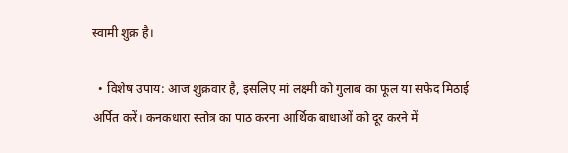स्वामी शुक्र है।

  • विशेष उपाय: आज शुक्रवार है, इसलिए मां लक्ष्मी को गुलाब का फूल या सफेद मिठाई अर्पित करें। कनकधारा स्तोत्र का पाठ करना आर्थिक बाधाओं को दूर करने में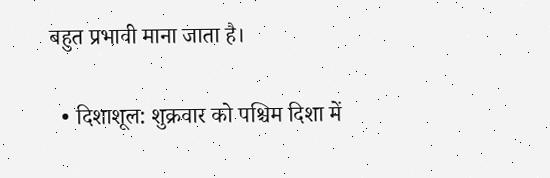बहुत प्रभावी माना जाता है।

  • दिशाशूल: शुक्रवार को पश्चिम दिशा में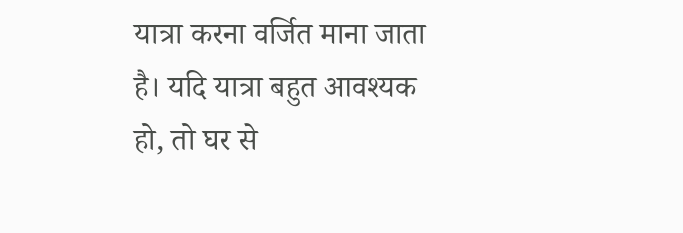यात्रा करना वर्जित माना जाता है। यदि यात्रा बहुत आवश्यक हो, तो घर से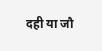दही या जौ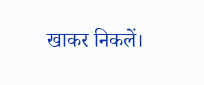खाकर निकलें।